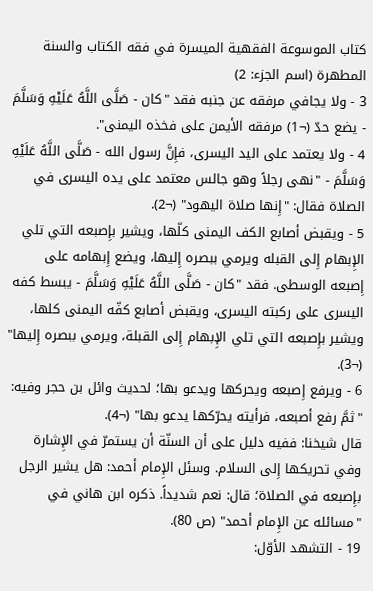كتاب الموسوعة الفقهية الميسرة في فقه الكتاب والسنة المطهرة (اسم الجزء: 2)
3 - ولا يجافي مرفقه عن جنبه فقد "كان - صَلَّى اللَّهُ عَلَيْهِ وَسَلَّمَ - يضع حدّ (¬1) مرفقه الأيمن على فخذه اليمنى".
4 - ولا يعتمد على اليد اليسرى، فإِنَّ رسول الله - صَلَّى اللَّهُ عَلَيْهِ وَسَلَّمَ - "نهى رجلاً وهو جالس معتمد على يده اليسرى في الصلاة فقال: "إِنها صلاة اليهود" (¬2).
5 - ويقبض أصابع الكف اليمنى كلّها، ويشير بإِصبعه التي تلي الإِبهام إِلى القبله ويرمي ببصره إِليها، ويضع إِبهامه على إِصبعه الوسطى. فقد "كان - صَلَّى اللَّهُ عَلَيْهِ وَسَلَّمَ - يبسط كفه اليسرى على ركبته اليسرى، ويقبض أصابع كفّه اليمنى كلها، ويشير بإِصبعه التي تلي الإِبهام إِلى القبلة، ويرمي ببصره إِليها" (¬3).
6 - ويرفع إِصبعه ويحركها ويدعو بها؛ لحديث وائل بن حجر وفيه: "ثمَّ رفع أصبعه، فرأيته يحرّكها يدعو بها" (¬4).
قال شيخنا: ففيه دليل على أن السنّة أن يستمرّ في الإِشارة وفي تحريكها إِلى السلام. وسئل الإِمام أحمد: هل يشير الرجل بإِصبعه في الصلاة؛ قال: نعم شديداً. ذكره ابن هاني في "مسائله عن الإِمام أحمد" (ص 80).
19 - التشهد الأوّل: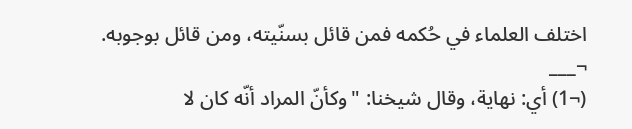اختلف العلماء في حُكمه فمن قائل بسنّيته، ومن قائل بوجوبه.
¬___
(¬1) أي: نهاية، وقال شيخنا: "وكأنّ المراد أنّه كان لا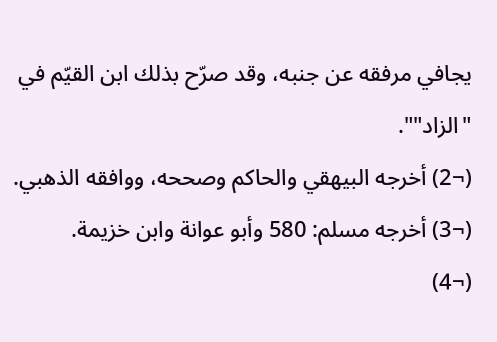يجافي مرفقه عن جنبه، وقد صرّح بذلك ابن القيّم في "الزاد"".
(¬2) أخرجه البيهقي والحاكم وصححه، ووافقه الذهبي.
(¬3) أخرجه مسلم: 580 وأبو عوانة وابن خزيمة.
(¬4)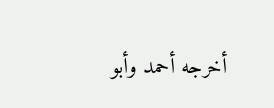أخرجه أحمد وأبو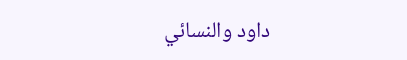داود والنسائي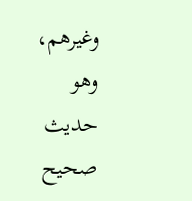وغيرهم، وهو حديث صحيح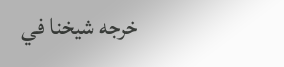خرجه شيخنا في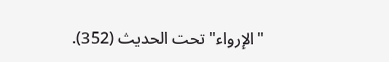"الإرواء" تحت الحديث (352).